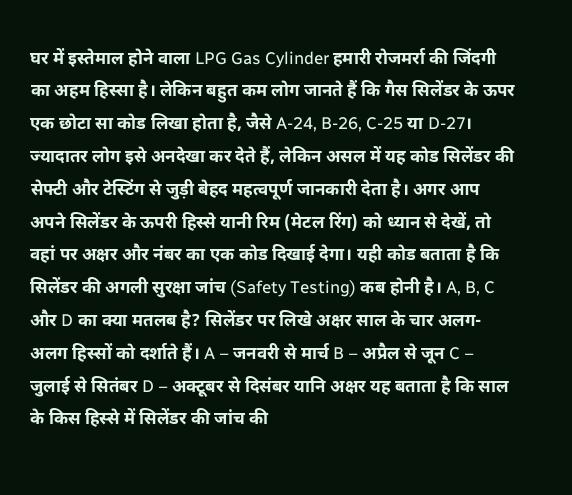घर में इस्तेमाल होने वाला LPG Gas Cylinder हमारी रोजमर्रा की जिंदगी का अहम हिस्सा है। लेकिन बहुत कम लोग जानते हैं कि गैस सिलेंडर के ऊपर एक छोटा सा कोड लिखा होता है, जैसे A-24, B-26, C-25 या D-27। ज्यादातर लोग इसे अनदेखा कर देते हैं, लेकिन असल में यह कोड सिलेंडर की सेफ्टी और टेस्टिंग से जुड़ी बेहद महत्वपूर्ण जानकारी देता है। अगर आप अपने सिलेंडर के ऊपरी हिस्से यानी रिम (मेटल रिंग) को ध्यान से देखें, तो वहां पर अक्षर और नंबर का एक कोड दिखाई देगा। यही कोड बताता है कि सिलेंडर की अगली सुरक्षा जांच (Safety Testing) कब होनी है। A, B, C और D का क्या मतलब है? सिलेंडर पर लिखे अक्षर साल के चार अलग-अलग हिस्सों को दर्शाते हैं। A – जनवरी से मार्च B – अप्रैल से जून C – जुलाई से सितंबर D – अक्टूबर से दिसंबर यानि अक्षर यह बताता है कि साल के किस हिस्से में सिलेंडर की जांच की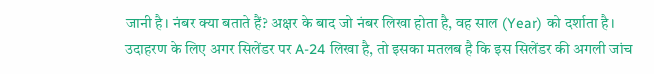जानी है। नंबर क्या बताते हैं? अक्षर के बाद जो नंबर लिखा होता है, वह साल (Year) को दर्शाता है। उदाहरण के लिए अगर सिलेंडर पर A-24 लिखा है, तो इसका मतलब है कि इस सिलेंडर की अगली जांच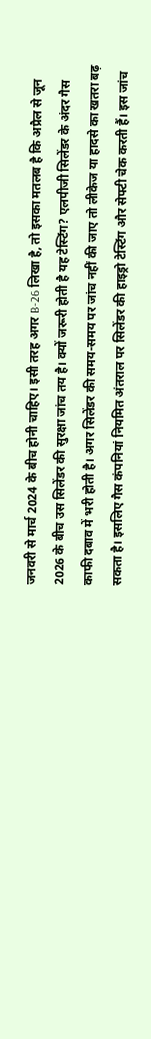जनवरी से मार्च 2024 के बीच होनी चाहिए। इसी तरह अगर B-26 लिखा है, तो इसका मतलब है कि अप्रैल से जून 2026 के बीच उस सिलेंडर की सुरक्षा जांच तय है। क्यों जरूरी होती है यह टेस्टिंग? एलपीजी सिलेंडर के अंदर गैस काफी दबाव में भरी होती है। अगर सिलेंडर की समय-समय पर जांच नहीं की जाए तो लीकेज या हादसे का खतरा बढ़ सकता है। इसलिए गैस कंपनियां नियमित अंतराल पर सिलेंडर की हाइड्रो टेस्टिंग और सेफ्टी चेक करती हैं। इस जांच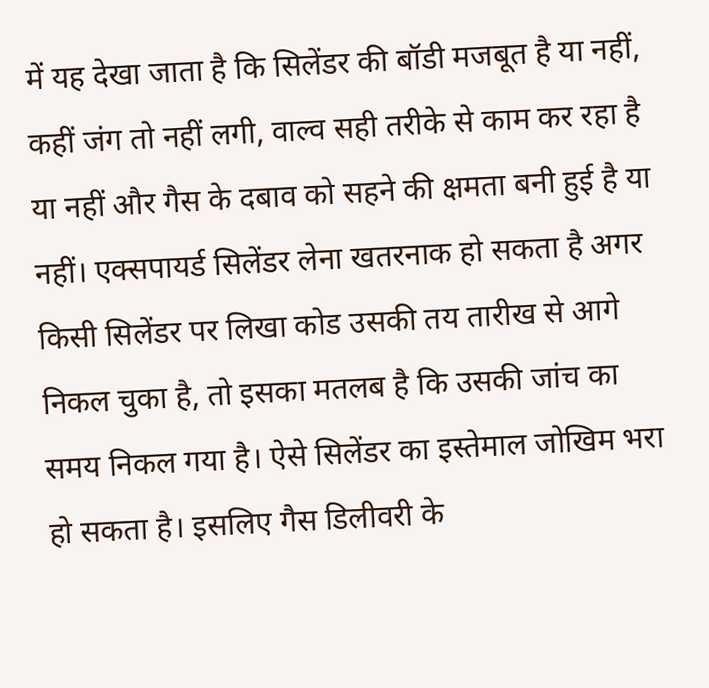में यह देखा जाता है कि सिलेंडर की बॉडी मजबूत है या नहीं, कहीं जंग तो नहीं लगी, वाल्व सही तरीके से काम कर रहा है या नहीं और गैस के दबाव को सहने की क्षमता बनी हुई है या नहीं। एक्सपायर्ड सिलेंडर लेना खतरनाक हो सकता है अगर किसी सिलेंडर पर लिखा कोड उसकी तय तारीख से आगे निकल चुका है, तो इसका मतलब है कि उसकी जांच का समय निकल गया है। ऐसे सिलेंडर का इस्तेमाल जोखिम भरा हो सकता है। इसलिए गैस डिलीवरी के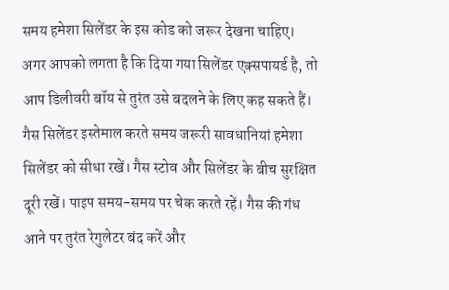समय हमेशा सिलेंडर के इस कोड को जरूर देखना चाहिए। अगर आपको लगता है कि दिया गया सिलेंडर एक्सपायर्ड है, तो आप डिलीवरी बॉय से तुरंत उसे बदलने के लिए कह सकते हैं। गैस सिलेंडर इस्तेमाल करते समय जरूरी सावधानियां हमेशा सिलेंडर को सीधा रखें। गैस स्टोव और सिलेंडर के बीच सुरक्षित दूरी रखें। पाइप समय-समय पर चेक करते रहें। गैस की गंध आने पर तुरंत रेगुलेटर बंद करें और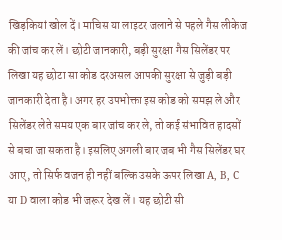खिड़कियां खोल दें। माचिस या लाइटर जलाने से पहले गैस लीकेज की जांच कर लें। छोटी जानकारी, बड़ी सुरक्षा गैस सिलेंडर पर लिखा यह छोटा सा कोड दरअसल आपकी सुरक्षा से जुड़ी बड़ी जानकारी देता है। अगर हर उपभोक्ता इस कोड को समझ ले और सिलेंडर लेते समय एक बार जांच कर ले, तो कई संभावित हादसों से बचा जा सकता है। इसलिए अगली बार जब भी गैस सिलेंडर घर आए, तो सिर्फ वजन ही नहीं बल्कि उसके ऊपर लिखा A, B, C या D वाला कोड भी जरूर देख लें। यह छोटी सी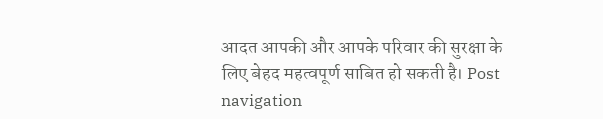आदत आपकी और आपके परिवार की सुरक्षा के लिए बेहद महत्वपूर्ण साबित हो सकती है। Post navigation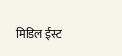मिडिल ईस्ट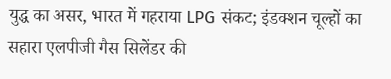युद्ध का असर, भारत में गहराया LPG संकट; इंडक्शन चूल्हों का सहारा एलपीजी गैस सिलेंडर की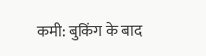कमी: बुकिंग के बाद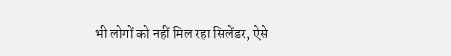भी लोगों को नहीं मिल रहा सिलेंडर, ऐसे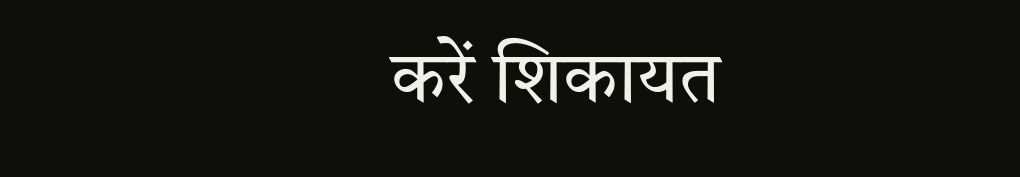करें शिकायत